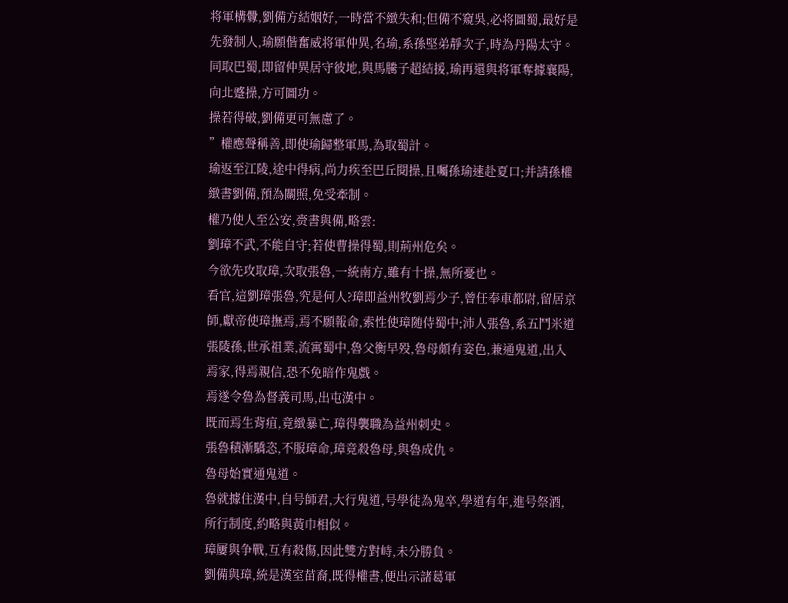将軍構釁,劉備方結姻好,一時當不緻失和;但備不窺吳,必将圖蜀,最好是先發制人,瑜願偕奮威将軍仲異,名瑜,系孫堅弟靜次子,時為丹陽太守。
同取巴蜀,即留仲異居守彼地,與馬騰子超結援,瑜再還與将軍奪據襄陽,向北蹙操,方可圖功。
操若得破,劉備更可無慮了。
”權應聲稱善,即使瑜歸整軍馬,為取蜀計。
瑜返至江陵,途中得病,尚力疾至巴丘閱操,且囑孫瑜速赴夏口;并請孫權緻書劉備,預為關照,免受牽制。
權乃使人至公安,赍書與備,略雲:
劉璋不武,不能自守;若使曹操得蜀,則荊州危矣。
今欲先攻取璋,次取張魯,一統南方,雖有十操,無所憂也。
看官,這劉璋張魯,究是何人?璋即益州牧劉焉少子,曾任奉車都尉,留居京師,獻帝使璋撫焉,焉不願報命,索性使璋随侍蜀中;沛人張魯,系五鬥米道張陵孫,世承祖業,流寓蜀中,魯父衡早殁,魯母頗有姿色,兼通鬼道,出入焉家,得焉親信,恐不免暗作鬼戲。
焉遂令魯為督義司馬,出屯漢中。
既而焉生背疽,竟緻暴亡,璋得襲職為益州刺史。
張魯積漸驕恣,不服璋命,璋竟殺魯母,與魯成仇。
魯母始實通鬼道。
魯就據住漢中,自号師君,大行鬼道,号學徒為鬼卒,學道有年,進号祭酒,所行制度,約略與黃巾相似。
璋屢與争戰,互有殺傷,因此雙方對峙,未分勝負。
劉備與璋,統是漢室苗裔,既得權書,便出示諸葛軍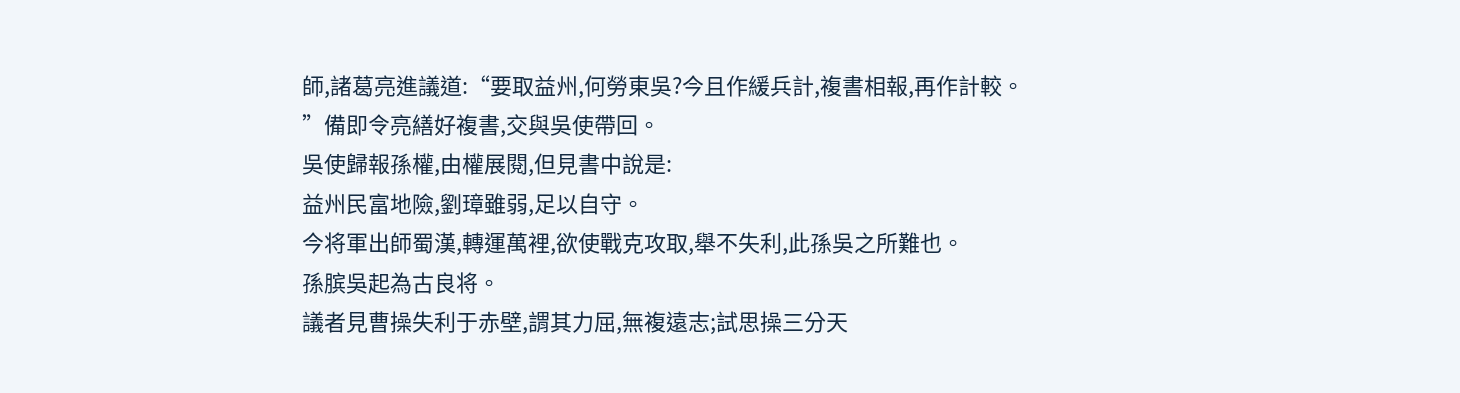師,諸葛亮進議道:“要取益州,何勞東吳?今且作緩兵計,複書相報,再作計較。
”備即令亮繕好複書,交與吳使帶回。
吳使歸報孫權,由權展閱,但見書中說是:
益州民富地險,劉璋雖弱,足以自守。
今将軍出師蜀漢,轉運萬裡,欲使戰克攻取,舉不失利,此孫吳之所難也。
孫膑吳起為古良将。
議者見曹操失利于赤壁,謂其力屈,無複遠志;試思操三分天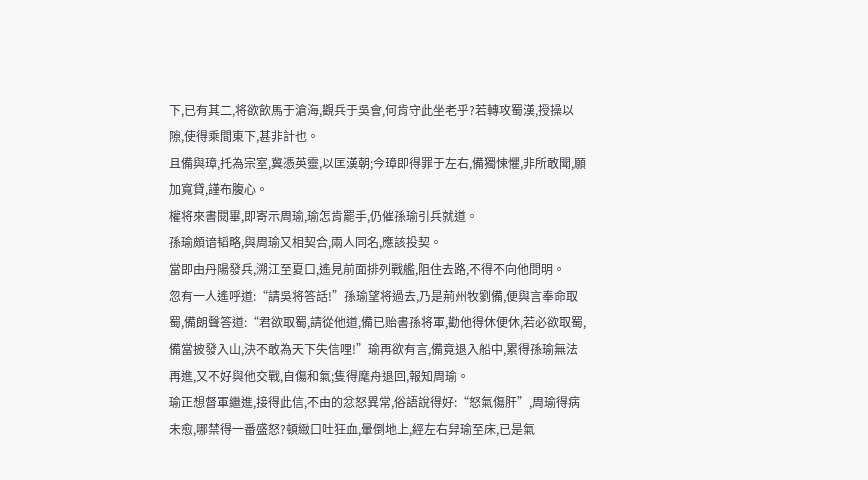下,已有其二,将欲飲馬于滄海,觀兵于吳會,何肯守此坐老乎?若轉攻蜀漢,授操以隙,使得乘間東下,甚非計也。
且備與璋,托為宗室,冀憑英靈,以匡漢朝;今璋即得罪于左右,備獨悚懼,非所敢聞,願加寬貸,謹布腹心。
權将來書閱畢,即寄示周瑜,瑜怎肯罷手,仍催孫瑜引兵就道。
孫瑜頗谙韬略,與周瑜又相契合,兩人同名,應該投契。
當即由丹陽發兵,溯江至夏口,遙見前面排列戰艦,阻住去路,不得不向他問明。
忽有一人遙呼道:“請吳将答話!”孫瑜望将過去,乃是荊州牧劉備,便與言奉命取蜀,備朗聲答道:“君欲取蜀,請從他道,備已贻書孫将軍,勸他得休便休,若必欲取蜀,備當披發入山,決不敢為天下失信哩!”瑜再欲有言,備竟退入船中,累得孫瑜無法再進,又不好與他交戰,自傷和氣;隻得麾舟退回,報知周瑜。
瑜正想督軍繼進,接得此信,不由的忿怒異常,俗語說得好:“怒氣傷肝”,周瑜得病未愈,哪禁得一番盛怒?頓緻口吐狂血,暈倒地上,經左右舁瑜至床,已是氣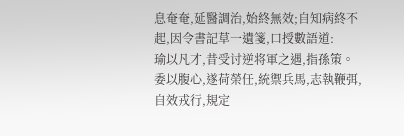息奄奄,延醫調治,始終無效;自知病終不起,因令書記草一遺箋,口授數語道:
瑜以凡才,昔受讨逆将軍之遇,指孫策。
委以腹心,遂荷榮任,統禦兵馬,志執鞭弭,自效戎行,規定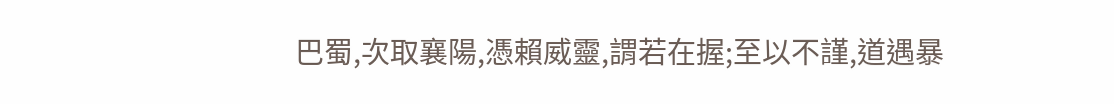巴蜀,次取襄陽,憑賴威靈,謂若在握;至以不謹,道遇暴